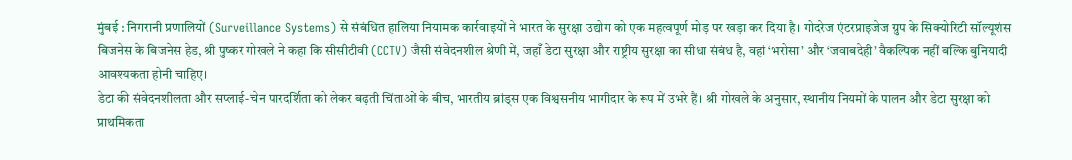मुंबई : निगरानी प्रणालियों (Surveillance Systems) से संबंधित हालिया नियामक कार्रवाइयों ने भारत के सुरक्षा उद्योग को एक महत्वपूर्ण मोड़ पर खड़ा कर दिया है। गोदरेज एंटरप्राइजेज ग्रुप के सिक्योरिटी सॉल्यूशंस बिजनेस के बिजनेस हेड, श्री पुष्कर गोखले ने कहा कि सीसीटीवी (CCTV) जैसी संवेदनशील श्रेणी में, जहाँ डेटा सुरक्षा और राष्ट्रीय सुरक्षा का सीधा संबंध है, वहां ‘भरोसा’ और ‘जवाबदेही’ वैकल्पिक नहीं बल्कि बुनियादी आवश्यकता होनी चाहिए।
डेटा की संवेदनशीलता और सप्लाई-चेन पारदर्शिता को लेकर बढ़ती चिंताओं के बीच, भारतीय ब्रांड्स एक विश्वसनीय भागीदार के रूप में उभरे हैं। श्री गोखले के अनुसार, स्थानीय नियमों के पालन और डेटा सुरक्षा को प्राथमिकता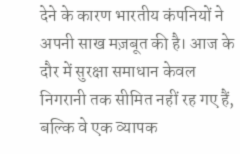देने के कारण भारतीय कंपनियों ने अपनी साख मज़बूत की है। आज के दौर में सुरक्षा समाधान केवल निगरानी तक सीमित नहीं रह गए हैं, बल्कि वे एक व्यापक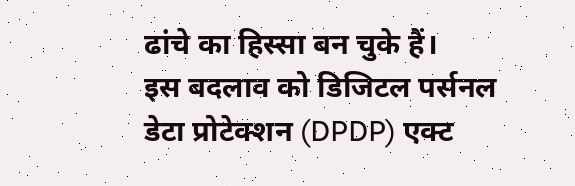ढांचे का हिस्सा बन चुके हैं।
इस बदलाव को डिजिटल पर्सनल डेटा प्रोटेक्शन (DPDP) एक्ट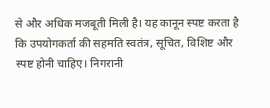से और अधिक मजबूती मिली है। यह कानून स्पष्ट करता है कि उपयोगकर्ता की सहमति स्वतंत्र, सूचित, विशिष्ट और स्पष्ट होनी चाहिए। निगरानी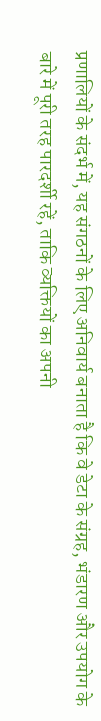प्रणालियों के संदर्भ में, यह संगठनों के लिए अनिवार्य बनाता है कि वे डेटा के संग्रह, भंडारण और उपयोग के बारे में पूरी तरह पारदर्शी रहें, ताकि व्यक्तियों का अपनी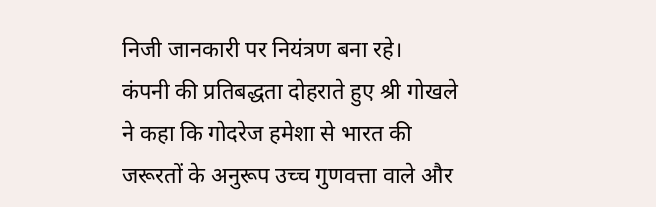निजी जानकारी पर नियंत्रण बना रहे।
कंपनी की प्रतिबद्धता दोहराते हुए श्री गोखले ने कहा कि गोदरेज हमेशा से भारत की जरूरतों के अनुरूप उच्च गुणवत्ता वाले और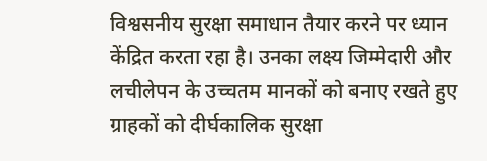विश्वसनीय सुरक्षा समाधान तैयार करने पर ध्यान केंद्रित करता रहा है। उनका लक्ष्य जिम्मेदारी और लचीलेपन के उच्चतम मानकों को बनाए रखते हुए ग्राहकों को दीर्घकालिक सुरक्षा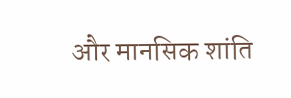और मानसिक शांति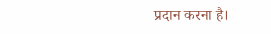प्रदान करना है।